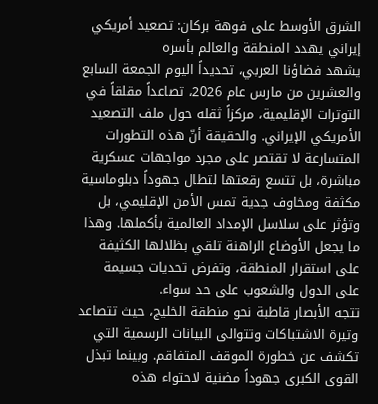الشرق الأوسط على فوهة بركان: تصعيد أمريكي إيراني يهدد المنطقة والعالم بأسره
يشهد فضاؤنا العربي، تحديداً اليوم الجمعة السابع والعشرين من مارس عام 2026، تصاعداً مقلقاً في التوترات الإقليمية، مركزاً ثقله حول ملف التصعيد الأمريكي الإيراني. والحقيقة أنّ هذه التطورات المتسارعة لا تقتصر على مجرد مواجهات عسكرية مباشرة، بل تتسع رقعتها لتطال جهوداً دبلوماسية مكثفة ومخاوف جدية تمس الأمن الإقليمي، بل وتؤثر على سلاسل الإمداد العالمية بأكملها. وهذا ما يجعل الأوضاع الراهنة تلقي بظلالها الكثيفة على استقرار المنطقة، وتفرض تحديات جسيمة على الدول والشعوب على حد سواء.
تتجه الأبصار قاطبة نحو منطقة الخليج، حيث تتصاعد وتيرة الاشتباكات وتتوالى البيانات الرسمية التي تكشف عن خطورة الموقف المتفاقم. وبينما تبذل القوى الكبرى جهوداً مضنية لاحتواء هذه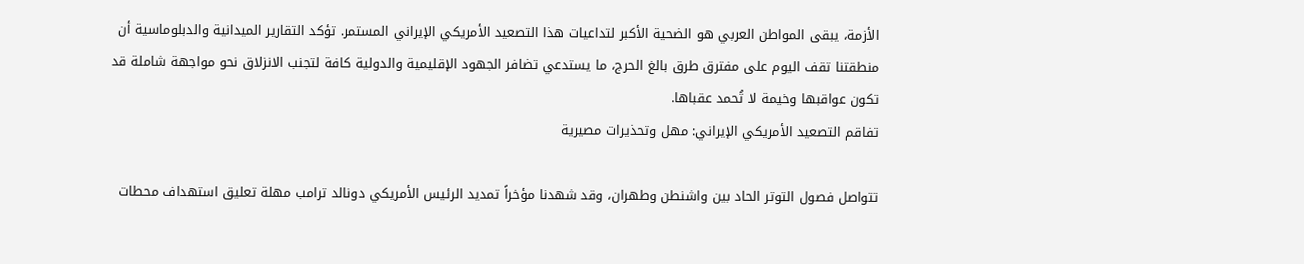الأزمة، يبقى المواطن العربي هو الضحية الأكبر لتداعيات هذا التصعيد الأمريكي الإيراني المستمر. تؤكد التقارير الميدانية والدبلوماسية أن منطقتنا تقف اليوم على مفترق طرق بالغ الحرج، ما يستدعي تضافر الجهود الإقليمية والدولية كافة لتجنب الانزلاق نحو مواجهة شاملة قد تكون عواقبها وخيمة لا تُحمد عقباها.
تفاقم التصعيد الأمريكي الإيراني: مهل وتحذيرات مصيرية

تتواصل فصول التوتر الحاد بين واشنطن وطهران، وقد شهدنا مؤخراً تمديد الرئيس الأمريكي دونالد ترامب مهلة تعليق استهداف محطات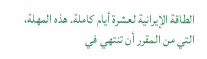الطاقة الإيرانية لعشرة أيام كاملة. هذه المهلة، التي من المقرر أن تنتهي في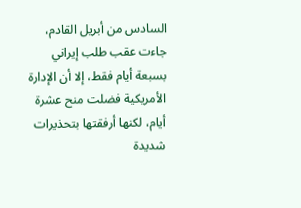السادس من أبريل القادم، جاءت عقب طلب إيراني بسبعة أيام فقط، إلا أن الإدارة الأمريكية فضلت منح عشرة أيام، لكنها أرفقتها بتحذيرات شديدة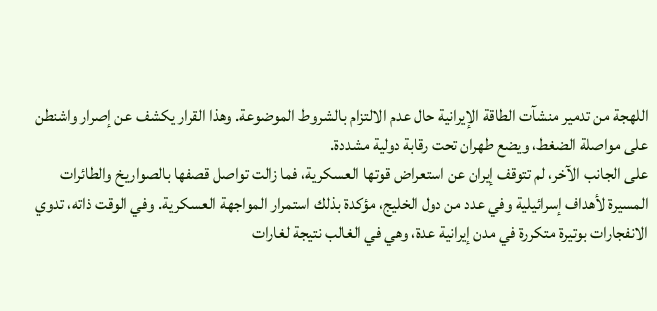اللهجة من تدمير منشآت الطاقة الإيرانية حال عدم الالتزام بالشروط الموضوعة. وهذا القرار يكشف عن إصرار واشنطن على مواصلة الضغط، ويضع طهران تحت رقابة دولية مشددة.
على الجانب الآخر، لم تتوقف إيران عن استعراض قوتها العسكرية، فما زالت تواصل قصفها بالصواريخ والطائرات المسيرة لأهداف إسرائيلية وفي عدد من دول الخليج، مؤكدة بذلك استمرار المواجهة العسكرية. وفي الوقت ذاته، تدوي الانفجارات بوتيرة متكررة في مدن إيرانية عدة، وهي في الغالب نتيجة لغارات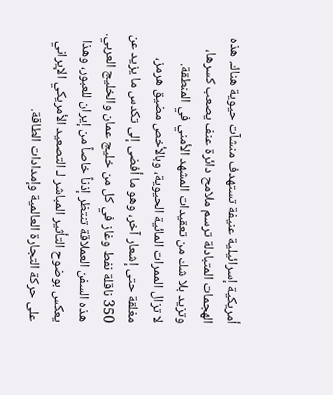أمريكية إسرائيلية عنيفة تستهدف منشآت حيوية هناك. هذه الهجمات المتبادلة ترسم ملامح دائرة عنف يصعب كسرها، وتزيد بلا شك من تعقيدات المشهد الأمني في المنطقة.
لا تزال الممرات المائية الحيوية، وبالأخص مضيق هرمز، مغلقة حتى إشعار آخر، وهو ما أفضى إلى تكدس ما يزيد عن 350 ناقلة نفط وغاز في كل من خليج عمان والخليج العربي. هذه السفن العملاقة تنتظر إذناً خاصاً من إيران للعبور، وهذا يعكس بوضوح التأثير المباشر لـ التصعيد الأمريكي الإيراني على حركة التجارة العالمية وإمدادات الطاقة.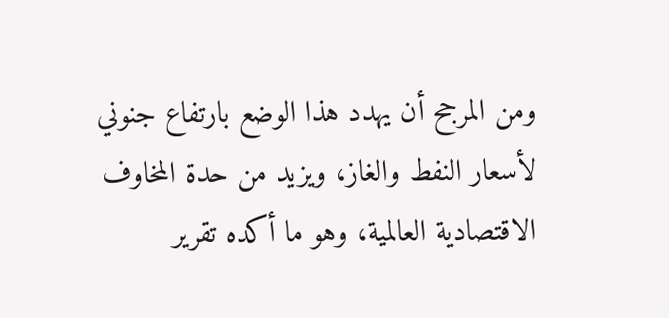ومن المرجح أن يهدد هذا الوضع بارتفاع جنوني لأسعار النفط والغاز، ويزيد من حدة المخاوف الاقتصادية العالمية، وهو ما أكده تقرير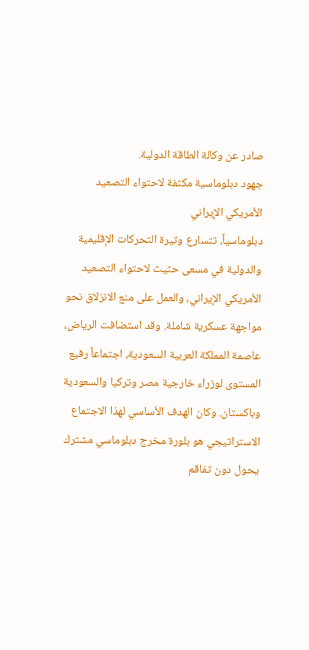صادر عن وكالة الطاقة الدولية.
جهود دبلوماسية مكثفة لاحتواء التصعيد الأمريكي الإيراني
دبلوماسياً، تتسارع وتيرة التحركات الإقليمية والدولية في مسعى حثيث لاحتواء التصعيد الأمريكي الإيراني، والعمل على منع الانزلاق نحو مواجهة عسكرية شاملة. وقد استضافت الرياض، عاصمة المملكة العربية السعودية، اجتماعاً رفيع المستوى لوزراء خارجية مصر وتركيا والسعودية وباكستان. وكان الهدف الأساسي لهذا الاجتماع الاستراتيجي هو بلورة مخرج دبلوماسي مشترك يحول دون تفاقم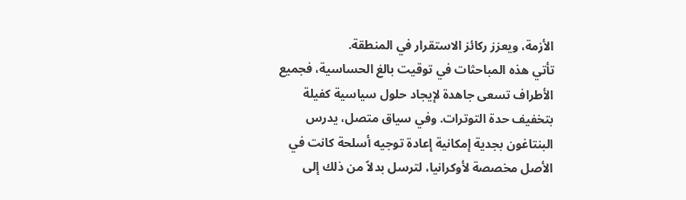الأزمة، ويعزز ركائز الاستقرار في المنطقة.
تأتي هذه المباحثات في توقيت بالغ الحساسية، فجميع الأطراف تسعى جاهدة لإيجاد حلول سياسية كفيلة بتخفيف حدة التوترات. وفي سياق متصل، يدرس البنتاغون بجدية إمكانية إعادة توجيه أسلحة كانت في الأصل مخصصة لأوكرانيا، لترسل بدلاً من ذلك إلى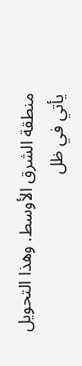منطقة الشرق الأوسط. وهذا التحويل يأتي في ظل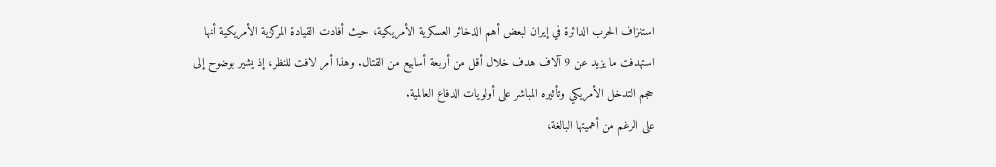استنزاف الحرب الدائرة في إيران لبعض أهم الذخائر العسكرية الأمريكية، حيث أفادت القيادة المركزية الأمريكية أنها استهدفت ما يزيد عن 9 آلاف هدف خلال أقل من أربعة أسابيع من القتال. وهذا أمر لافت للنظر، إذ يشير بوضوح إلى حجم التدخل الأمريكي وتأثيره المباشر على أولويات الدفاع العالمية.
على الرغم من أهميتها البالغة،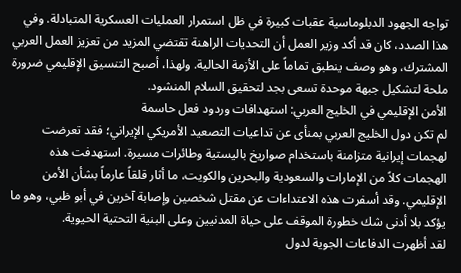تواجه الجهود الدبلوماسية عقبات كبيرة في ظل استمرار العمليات العسكرية المتبادلة. وفي هذا الصدد، كان قد أكد وزير العمل أن التحديات الراهنة تقتضي المزيد من تعزيز العمل العربي المشترك، وهو وصف ينطبق تماماً على الأزمة الحالية. ولهذا، أصبح التنسيق الإقليمي ضرورة ملحة لتشكيل جبهة موحدة تسعى بجد لتحقيق السلام المنشود.
الأمن الإقليمي في الخليج العربي: استهدافات وردود فعل حاسمة
لم تكن دول الخليج العربي بمنأى عن تداعيات التصعيد الأمريكي الإيراني؛ فقد تعرضت لهجمات إيرانية متزامنة باستخدام صواريخ باليستية وطائرات مسيرة. استهدفت هذه الهجمات كلاً من الإمارات والسعودية والبحرين والكويت، ما أثار قلقاً عارماً بشأن الأمن الإقليمي. وقد أسفرت هذه الاعتداءات عن مقتل شخصين وإصابة آخرين في أبو ظبي، وهو ما يؤكد بلا أدنى شك خطورة الموقف على حياة المدنيين وعلى البنية التحتية الحيوية.
لقد أظهرت الدفاعات الجوية لدول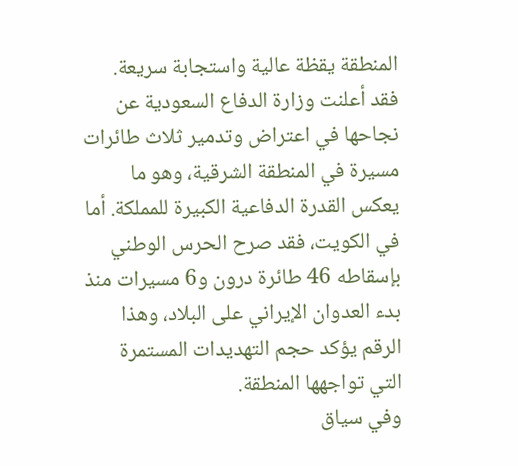المنطقة يقظة عالية واستجابة سريعة. فقد أعلنت وزارة الدفاع السعودية عن نجاحها في اعتراض وتدمير ثلاث طائرات مسيرة في المنطقة الشرقية، وهو ما يعكس القدرة الدفاعية الكبيرة للمملكة. أما في الكويت، فقد صرح الحرس الوطني بإسقاطه 46 طائرة درون و6 مسيرات منذ بدء العدوان الإيراني على البلاد، وهذا الرقم يؤكد حجم التهديدات المستمرة التي تواجهها المنطقة.
وفي سياق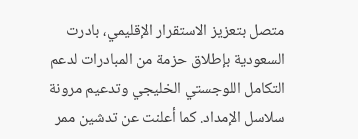متصل بتعزيز الاستقرار الإقليمي، بادرت السعودية بإطلاق حزمة من المبادرات لدعم التكامل اللوجستي الخليجي وتدعيم مرونة سلاسل الإمداد. كما أعلنت عن تدشين ممر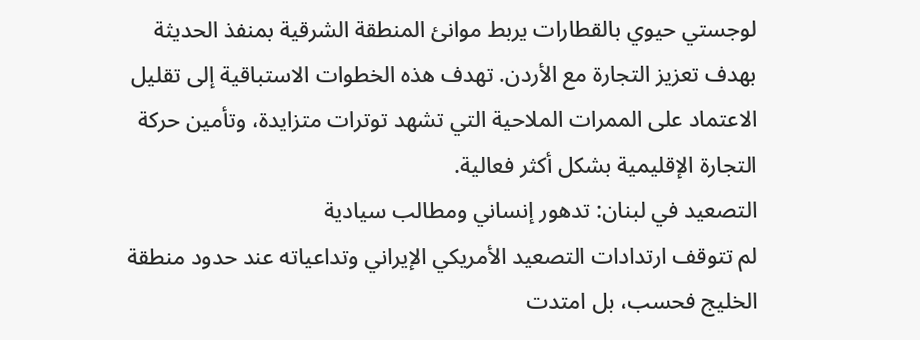لوجستي حيوي بالقطارات يربط موانئ المنطقة الشرقية بمنفذ الحديثة بهدف تعزيز التجارة مع الأردن. تهدف هذه الخطوات الاستباقية إلى تقليل الاعتماد على الممرات الملاحية التي تشهد توترات متزايدة، وتأمين حركة التجارة الإقليمية بشكل أكثر فعالية.
التصعيد في لبنان: تدهور إنساني ومطالب سيادية
لم تتوقف ارتدادات التصعيد الأمريكي الإيراني وتداعياته عند حدود منطقة الخليج فحسب، بل امتدت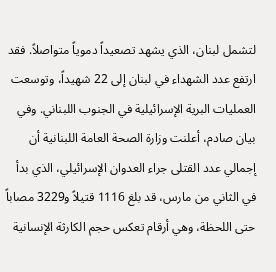لتشمل لبنان، الذي يشهد تصعيداً دموياً متواصلاً. فقد ارتفع عدد الشهداء في لبنان إلى 22 شهيداً، وتوسعت العمليات البرية الإسرائيلية في الجنوب اللبناني. وفي بيان صادم، أعلنت وزارة الصحة العامة اللبنانية أن إجمالي عدد القتلى جراء العدوان الإسرائيلي، الذي بدأ في الثاني من مارس، قد بلغ 1116 قتيلاً و3229 مصاباً حتى اللحظة، وهي أرقام تعكس حجم الكارثة الإنسانية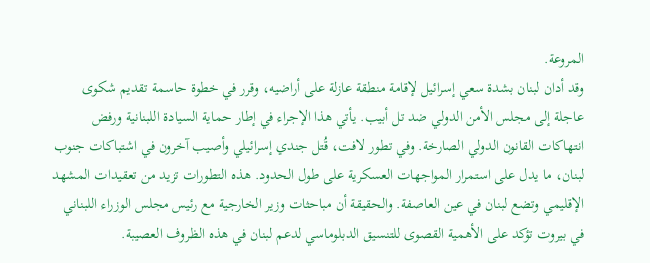المروعة.
وقد أدان لبنان بشدة سعي إسرائيل لإقامة منطقة عازلة على أراضيه، وقرر في خطوة حاسمة تقديم شكوى عاجلة إلى مجلس الأمن الدولي ضد تل أبيب. يأتي هذا الإجراء في إطار حماية السيادة اللبنانية ورفض انتهاكات القانون الدولي الصارخة. وفي تطور لافت، قُتل جندي إسرائيلي وأصيب آخرون في اشتباكات جنوب لبنان، ما يدل على استمرار المواجهات العسكرية على طول الحدود. هذه التطورات تزيد من تعقيدات المشهد الإقليمي وتضع لبنان في عين العاصفة. والحقيقة أن مباحثات وزير الخارجية مع رئيس مجلس الوزراء اللبناني في بيروت تؤكد على الأهمية القصوى للتنسيق الدبلوماسي لدعم لبنان في هذه الظروف العصيبة.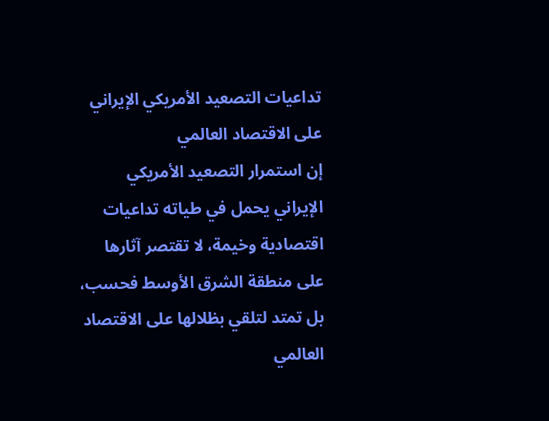تداعيات التصعيد الأمريكي الإيراني على الاقتصاد العالمي
إن استمرار التصعيد الأمريكي الإيراني يحمل في طياته تداعيات اقتصادية وخيمة، لا تقتصر آثارها على منطقة الشرق الأوسط فحسب، بل تمتد لتلقي بظلالها على الاقتصاد العالمي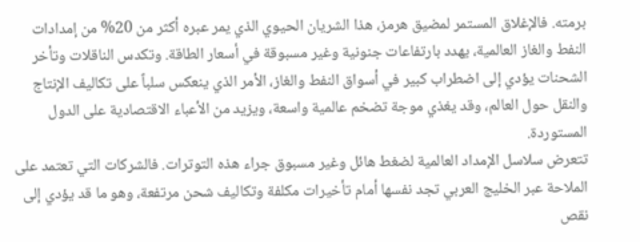برمته. فالإغلاق المستمر لمضيق هرمز، هذا الشريان الحيوي الذي يمر عبره أكثر من 20% من إمدادات النفط والغاز العالمية، يهدد بارتفاعات جنونية وغير مسبوقة في أسعار الطاقة. وتكدس الناقلات وتأخر الشحنات يؤدي إلى اضطراب كبير في أسواق النفط والغاز، الأمر الذي ينعكس سلباً على تكاليف الإنتاج والنقل حول العالم، وقد يغذي موجة تضخم عالمية واسعة، ويزيد من الأعباء الاقتصادية على الدول المستوردة.
تتعرض سلاسل الإمداد العالمية لضغط هائل وغير مسبوق جراء هذه التوترات. فالشركات التي تعتمد على الملاحة عبر الخليج العربي تجد نفسها أمام تأخيرات مكلفة وتكاليف شحن مرتفعة، وهو ما قد يؤدي إلى نقص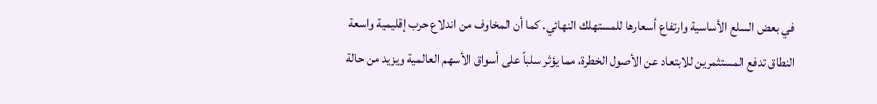في بعض السلع الأساسية وارتفاع أسعارها للمستهلك النهائي. كما أن المخاوف من اندلاع حرب إقليمية واسعة النطاق تدفع المستثمرين للابتعاد عن الأصول الخطرة، مما يؤثر سلباً على أسواق الأسهم العالمية ويزيد من حالة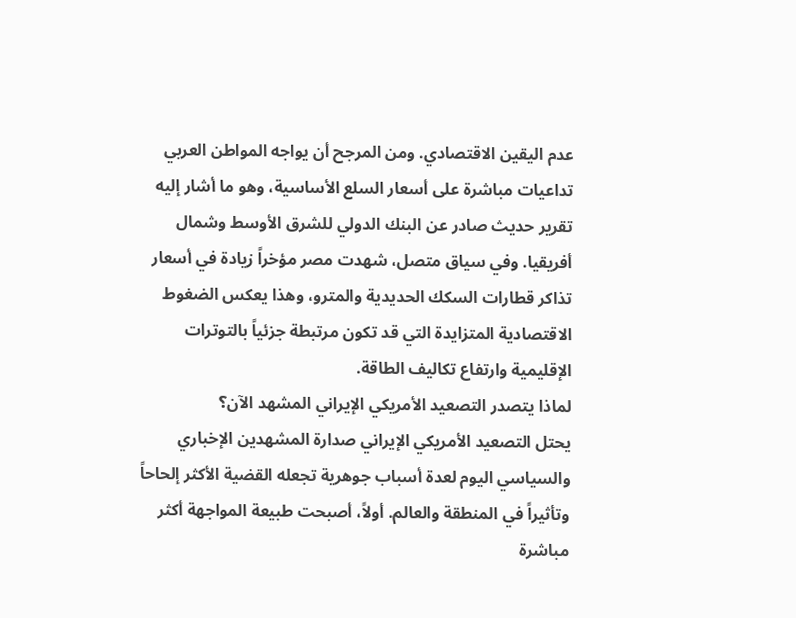عدم اليقين الاقتصادي. ومن المرجح أن يواجه المواطن العربي تداعيات مباشرة على أسعار السلع الأساسية، وهو ما أشار إليه تقرير حديث صادر عن البنك الدولي للشرق الأوسط وشمال أفريقيا. وفي سياق متصل، شهدت مصر مؤخراً زيادة في أسعار تذاكر قطارات السكك الحديدية والمترو، وهذا يعكس الضغوط الاقتصادية المتزايدة التي قد تكون مرتبطة جزئياً بالتوترات الإقليمية وارتفاع تكاليف الطاقة.
لماذا يتصدر التصعيد الأمريكي الإيراني المشهد الآن؟
يحتل التصعيد الأمريكي الإيراني صدارة المشهدين الإخباري والسياسي اليوم لعدة أسباب جوهرية تجعله القضية الأكثر إلحاحاً وتأثيراً في المنطقة والعالم. أولاً، أصبحت طبيعة المواجهة أكثر مباشرة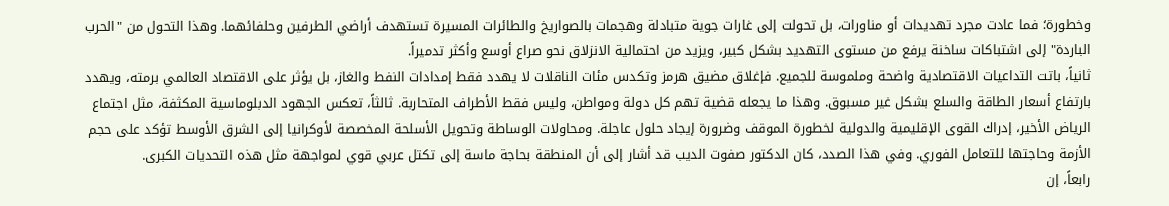وخطورة؛ فما عادت مجرد تهديدات أو مناورات، بل تحولت إلى غارات جوية متبادلة وهجمات بالصواريخ والطائرات المسيرة تستهدف أراضي الطرفين وحلفائهما. وهذا التحول من "الحرب الباردة" إلى اشتباكات ساخنة يرفع من مستوى التهديد بشكل كبير، ويزيد من احتمالية الانزلاق نحو صراع أوسع وأكثر تدميراً.
ثانياً، باتت التداعيات الاقتصادية واضحة وملموسة للجميع. فإغلاق مضيق هرمز وتكدس مئات الناقلات لا يهدد فقط إمدادات النفط والغاز، بل يؤثر على الاقتصاد العالمي برمته، ويهدد بارتفاع أسعار الطاقة والسلع بشكل غير مسبوق. وهذا ما يجعله قضية تهم كل دولة ومواطن، وليس فقط الأطراف المتحاربة. ثالثاً، تعكس الجهود الدبلوماسية المكثفة، مثل اجتماع الرياض الأخير، إدراك القوى الإقليمية والدولية لخطورة الموقف وضرورة إيجاد حلول عاجلة. ومحاولات الوساطة وتحويل الأسلحة المخصصة لأوكرانيا إلى الشرق الأوسط تؤكد على حجم الأزمة وحاجتها للتعامل الفوري. وفي هذا الصدد، كان الدكتور صفوت الديب قد أشار إلى أن المنطقة بحاجة ماسة إلى تكتل عربي قوي لمواجهة مثل هذه التحديات الكبرى.
رابعاً، إن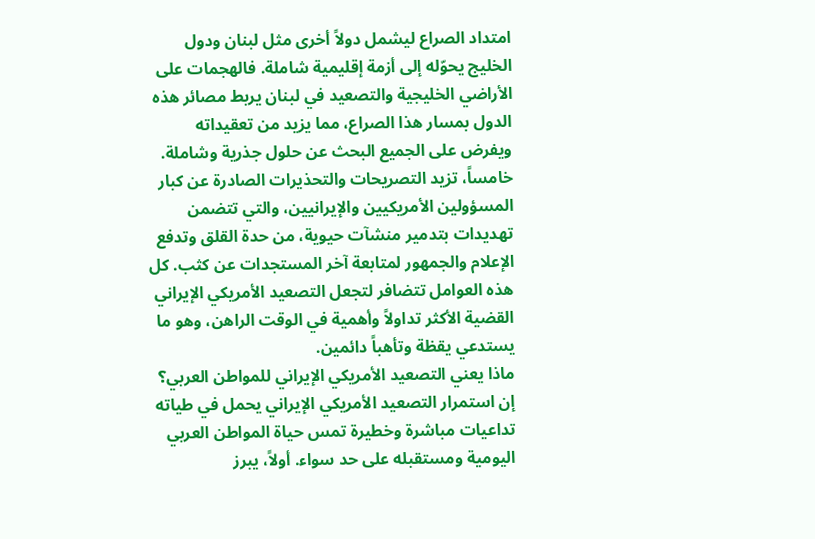امتداد الصراع ليشمل دولاً أخرى مثل لبنان ودول الخليج يحوّله إلى أزمة إقليمية شاملة. فالهجمات على الأراضي الخليجية والتصعيد في لبنان يربط مصائر هذه الدول بمسار هذا الصراع، مما يزيد من تعقيداته ويفرض على الجميع البحث عن حلول جذرية وشاملة. خامساً، تزيد التصريحات والتحذيرات الصادرة عن كبار المسؤولين الأمريكيين والإيرانيين، والتي تتضمن تهديدات بتدمير منشآت حيوية، من حدة القلق وتدفع الإعلام والجمهور لمتابعة آخر المستجدات عن كثب. كل هذه العوامل تتضافر لتجعل التصعيد الأمريكي الإيراني القضية الأكثر تداولاً وأهمية في الوقت الراهن، وهو ما يستدعي يقظة وتأهباً دائمين.
ماذا يعني التصعيد الأمريكي الإيراني للمواطن العربي؟
إن استمرار التصعيد الأمريكي الإيراني يحمل في طياته تداعيات مباشرة وخطيرة تمس حياة المواطن العربي اليومية ومستقبله على حد سواء. أولاً، يبرز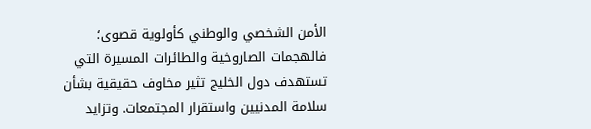الأمن الشخصي والوطني كأولوية قصوى؛ فالهجمات الصاروخية والطائرات المسيرة التي تستهدف دول الخليج تثير مخاوف حقيقية بشأن سلامة المدنيين واستقرار المجتمعات. وتزايد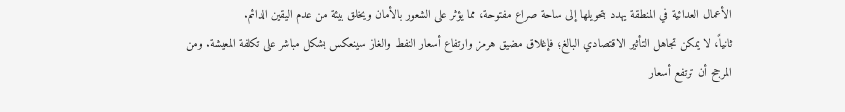الأعمال العدائية في المنطقة يهدد بتحويلها إلى ساحة صراع مفتوحة، مما يؤثر على الشعور بالأمان ويخلق بيئة من عدم اليقين الدائم.
ثانياً، لا يمكن تجاهل التأثير الاقتصادي البالغ؛ فإغلاق مضيق هرمز وارتفاع أسعار النفط والغاز سينعكس بشكل مباشر على تكلفة المعيشة. ومن المرجح أن ترتفع أسعار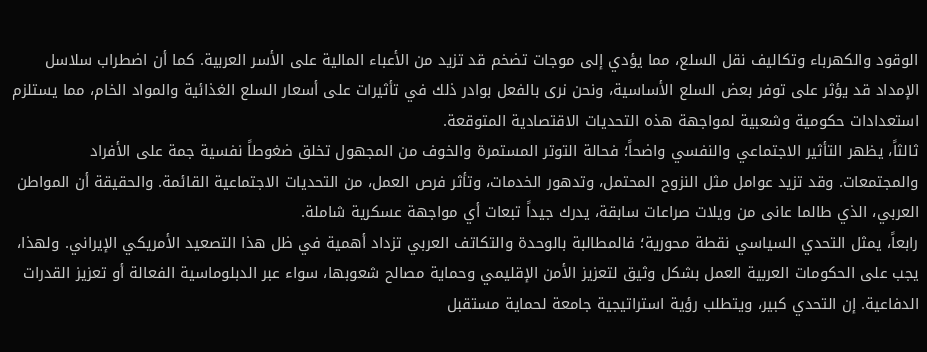الوقود والكهرباء وتكاليف نقل السلع، مما يؤدي إلى موجات تضخم قد تزيد من الأعباء المالية على الأسر العربية. كما أن اضطراب سلاسل الإمداد قد يؤثر على توفر بعض السلع الأساسية، ونحن نرى بالفعل بوادر ذلك في تأثيرات على أسعار السلع الغذائية والمواد الخام، مما يستلزم استعدادات حكومية وشعبية لمواجهة هذه التحديات الاقتصادية المتوقعة.
ثالثاً، يظهر التأثير الاجتماعي والنفسي واضحاً؛ فحالة التوتر المستمرة والخوف من المجهول تخلق ضغوطاً نفسية جمة على الأفراد والمجتمعات. وقد تزيد عوامل مثل النزوح المحتمل، وتدهور الخدمات، وتأثر فرص العمل، من التحديات الاجتماعية القائمة. والحقيقة أن المواطن العربي، الذي طالما عانى من ويلات صراعات سابقة، يدرك جيداً تبعات أي مواجهة عسكرية شاملة.
رابعاً، يمثل التحدي السياسي نقطة محورية؛ فالمطالبة بالوحدة والتكاتف العربي تزداد أهمية في ظل هذا التصعيد الأمريكي الإيراني. ولهذا، يجب على الحكومات العربية العمل بشكل وثيق لتعزيز الأمن الإقليمي وحماية مصالح شعوبها، سواء عبر الدبلوماسية الفعالة أو تعزيز القدرات الدفاعية. إن التحدي كبير، ويتطلب رؤية استراتيجية جامعة لحماية مستقبل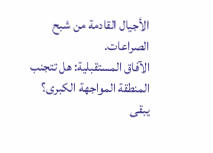الأجيال القادمة من شبح الصراعات.
الآفاق المستقبلية: هل تتجنب المنطقة المواجهة الكبرى؟
يبقى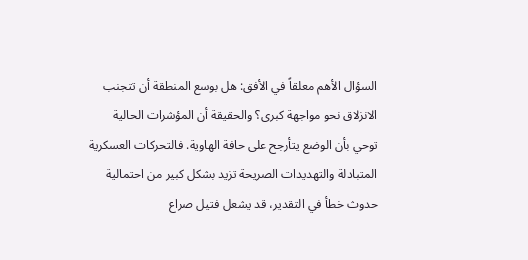السؤال الأهم معلقاً في الأفق: هل بوسع المنطقة أن تتجنب الانزلاق نحو مواجهة كبرى؟ والحقيقة أن المؤشرات الحالية توحي بأن الوضع يتأرجح على حافة الهاوية. فالتحركات العسكرية المتبادلة والتهديدات الصريحة تزيد بشكل كبير من احتمالية حدوث خطأ في التقدير، قد يشعل فتيل صراع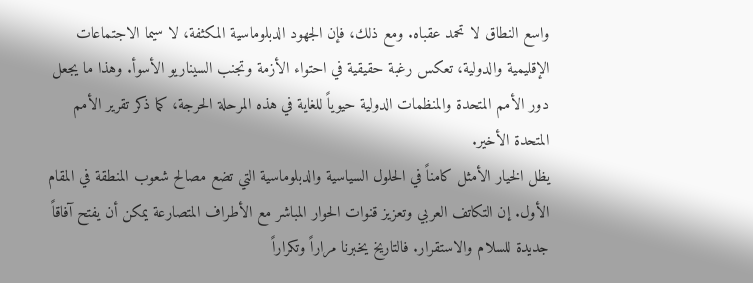واسع النطاق لا تحمد عقباه. ومع ذلك، فإن الجهود الدبلوماسية المكثفة، لا سيما الاجتماعات الإقليمية والدولية، تعكس رغبة حقيقية في احتواء الأزمة وتجنب السيناريو الأسوأ. وهذا ما يجعل دور الأمم المتحدة والمنظمات الدولية حيوياً للغاية في هذه المرحلة الحرجة، كما ذكر تقرير الأمم المتحدة الأخير.
يظل الخيار الأمثل كامناً في الحلول السياسية والدبلوماسية التي تضع مصالح شعوب المنطقة في المقام الأول. إن التكاتف العربي وتعزيز قنوات الحوار المباشر مع الأطراف المتصارعة يمكن أن يفتح آفاقاً جديدة للسلام والاستقرار. فالتاريخ يخبرنا مراراً وتكراراً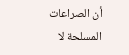أن الصراعات المسلحة لا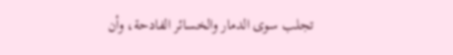تجلب سوى الدمار والخسائر الفادحة، وأن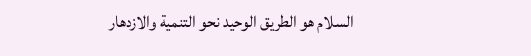السلام هو الطريق الوحيد نحو التنمية والازدهار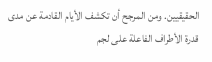الحقيقيين. ومن المرجح أن تكشف الأيام القادمة عن مدى قدرة الأطراف الفاعلة على لجم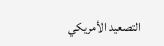التصعيد الأمريكي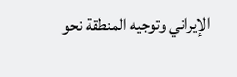الإيراني وتوجيه المنطقة نحو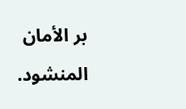بر الأمان المنشود.